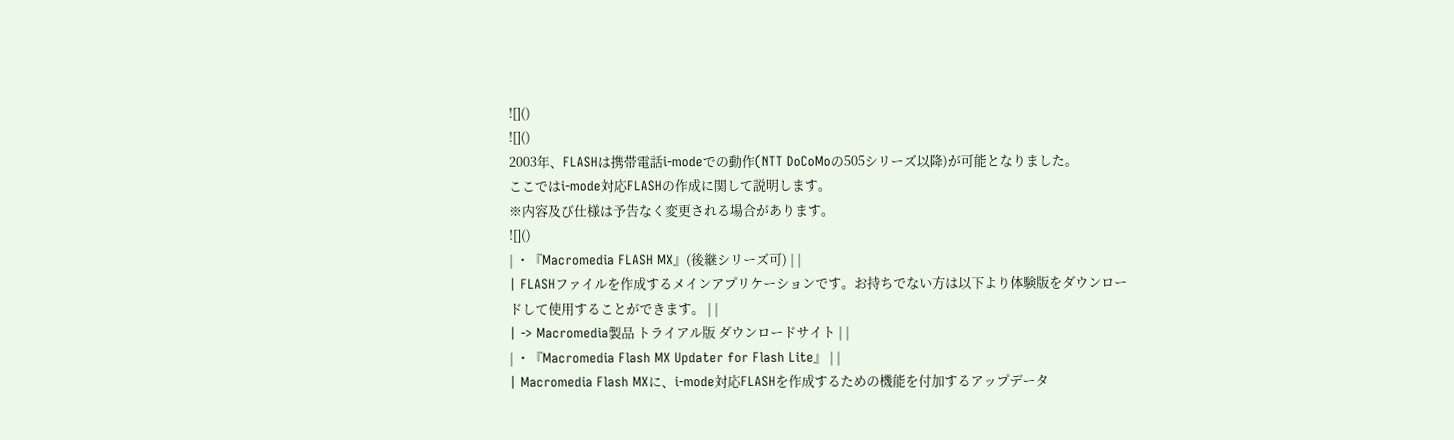![]()
![]()
2003年、FLASHは携帯電話i-modeでの動作(NTT DoCoMoの505シリーズ以降)が可能となりました。
ここではi-mode対応FLASHの作成に関して説明します。
※内容及び仕様は予告なく変更される場合があります。
![]()
| ・『Macromedia FLASH MX』(後継シリーズ可) | |
| FLASHファイルを作成するメインアプリケーションです。お持ちでない方は以下より体験版をダウンロードして使用することができます。 | |
| -> Macromedia製品 トライアル版 ダウンロードサイト | |
| ・『Macromedia Flash MX Updater for Flash Lite』 | |
| Macromedia Flash MXに、i-mode対応FLASHを作成するための機能を付加するアップデータ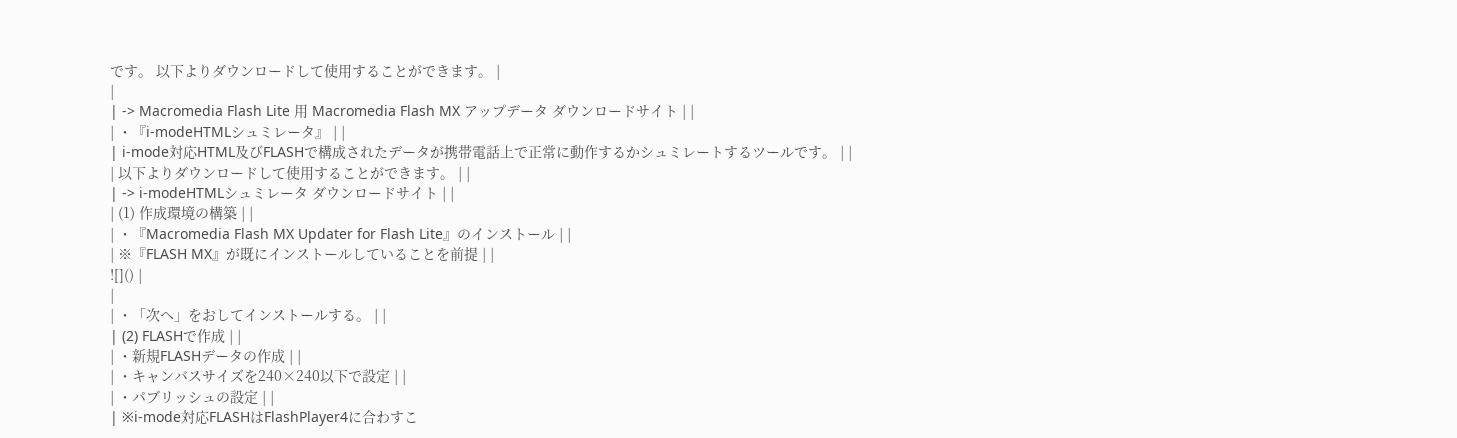です。 以下よりダウンロードして使用することができます。 |
|
| -> Macromedia Flash Lite 用 Macromedia Flash MX アップデータ ダウンロードサイト | |
| ・『i-modeHTMLシュミレータ』 | |
| i-mode対応HTML及びFLASHで構成されたデータが携帯電話上で正常に動作するかシュミレートするツールです。 | |
| 以下よりダウンロードして使用することができます。 | |
| -> i-modeHTMLシュミレータ ダウンロードサイト | |
| (1) 作成環境の構築 | |
| ・『Macromedia Flash MX Updater for Flash Lite』のインストール | |
| ※『FLASH MX』が既にインストールしていることを前提 | |
![]() |
|
| ・「次へ」をおしてインストールする。 | |
| (2) FLASHで作成 | |
| ・新規FLASHデータの作成 | |
| ・キャンバスサイズを240×240以下で設定 | |
| ・パブリッシュの設定 | |
| ※i-mode対応FLASHはFlashPlayer4に合わすこ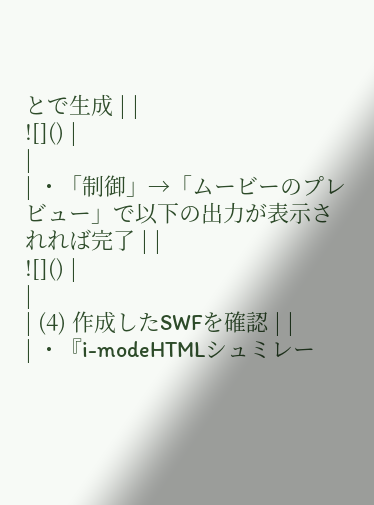とで生成 | |
![]() |
|
| ・「制御」→「ムービーのプレビュー」で以下の出力が表示されれば完了 | |
![]() |
|
| (4) 作成したSWFを確認 | |
| ・『i-modeHTMLシュミレー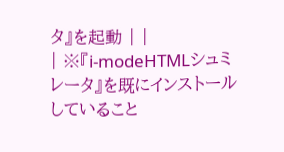タ』を起動 | |
| ※『i-modeHTMLシュミレータ』を既にインストールしていること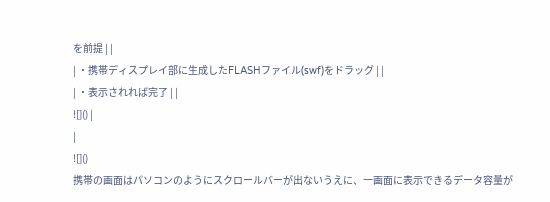を前提 | |
| ・携帯ディスプレイ部に生成したFLASHファイル(swf)をドラッグ | |
| ・表示されれば完了 | |
![]() |
|
![]()
携帯の画面はパソコンのようにスクロールバーが出ないうえに、一画面に表示できるデータ容量が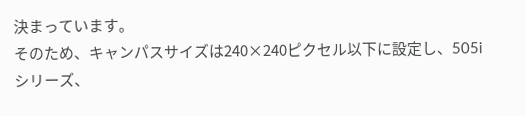決まっています。
そのため、キャンパスサイズは240×240ピクセル以下に設定し、505iシリーズ、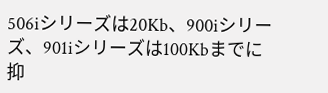506iシリーズは20Kb、900iシリーズ、901iシリーズは100Kbまでに抑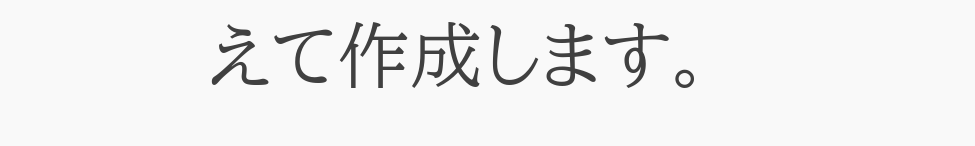えて作成します。